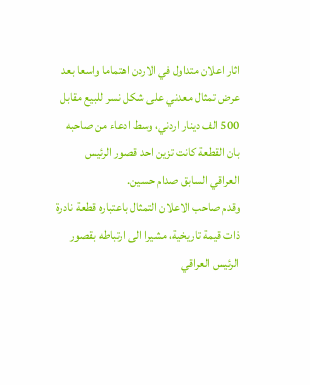اثار اعلان متداول في الاردن اهتماما واسعا بعد عرض تمثال معدني على شكل نسر للبيع مقابل 500 الف دينار اردني، وسط ادعاء من صاحبه بان القطعة كانت تزين احد قصور الرئيس العراقي السابق صدام حسين.
وقدم صاحب الاعلان التمثال باعتباره قطعة نادرة ذات قيمة تاريخية، مشيرا الى ارتباطه بقصور الرئيس العراقي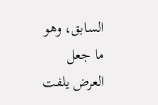السابق، وهو ما جعل العرض يلفت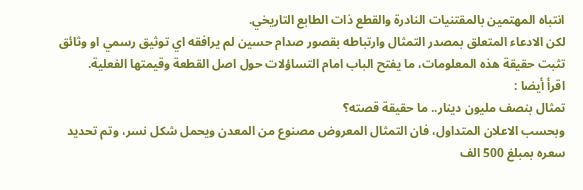انتباه المهتمين بالمقتنيات النادرة والقطع ذات الطابع التاريخي.
لكن الادعاء المتعلق بمصدر التمثال وارتباطه بقصور صدام حسين لم يرافقه اي توثيق رسمي او وثائق تثبت حقيقة هذه المعلومات، ما يفتح الباب امام التساؤلات حول اصل القطعة وقيمتها الفعلية.
اقرأ أيضا :
تمثال بنصف مليون دينار.. ما حقيقة قصته؟
وبحسب الاعلان المتداول، فان التمثال المعروض مصنوع من المعدن ويحمل شكل نسر، وتم تحديد سعره بمبلغ 500 الف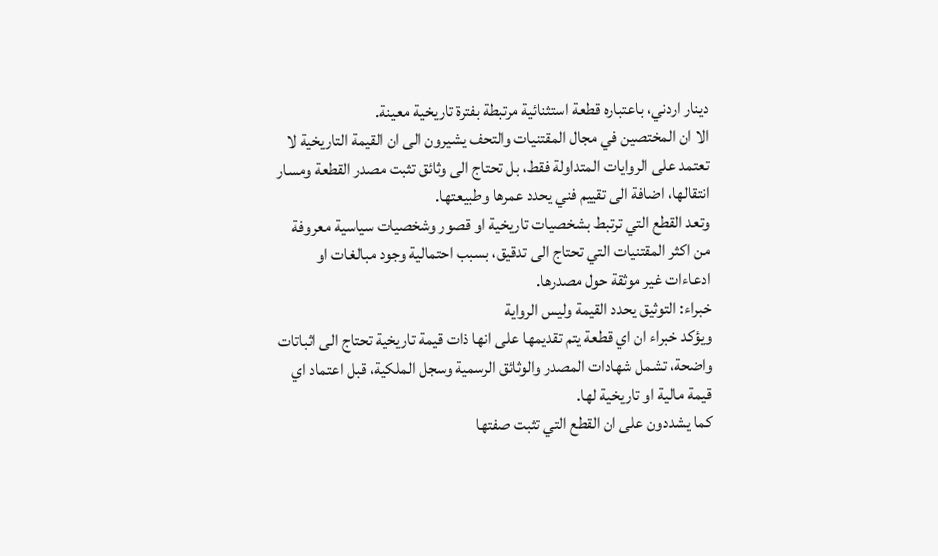دينار اردني، باعتباره قطعة استثنائية مرتبطة بفترة تاريخية معينة.
الا ان المختصين في مجال المقتنيات والتحف يشيرون الى ان القيمة التاريخية لا تعتمد على الروايات المتداولة فقط، بل تحتاج الى وثائق تثبت مصدر القطعة ومسار انتقالها، اضافة الى تقييم فني يحدد عمرها وطبيعتها.
وتعد القطع التي ترتبط بشخصيات تاريخية او قصور وشخصيات سياسية معروفة من اكثر المقتنيات التي تحتاج الى تدقيق، بسبب احتمالية وجود مبالغات او ادعاءات غير موثقة حول مصدرها.
خبراء: التوثيق يحدد القيمة وليس الرواية
ويؤكد خبراء ان اي قطعة يتم تقديمها على انها ذات قيمة تاريخية تحتاج الى اثباتات واضحة، تشمل شهادات المصدر والوثائق الرسمية وسجل الملكية، قبل اعتماد اي قيمة مالية او تاريخية لها.
كما يشددون على ان القطع التي تثبت صفتها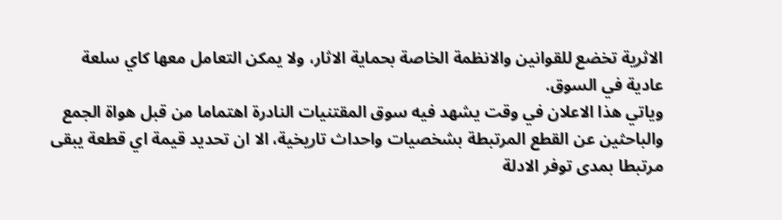الاثرية تخضع للقوانين والانظمة الخاصة بحماية الاثار، ولا يمكن التعامل معها كاي سلعة عادية في السوق.
وياتي هذا الاعلان في وقت يشهد فيه سوق المقتنيات النادرة اهتماما من قبل هواة الجمع والباحثين عن القطع المرتبطة بشخصيات واحداث تاريخية، الا ان تحديد قيمة اي قطعة يبقى مرتبطا بمدى توفر الادلة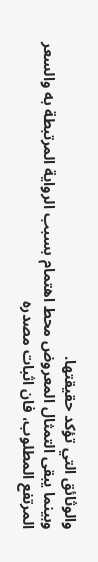والوثائق التي تؤكد حقيقتها.
وبينما يبقى التمثال المعروض محط اهتمام بسبب الرواية المرتبطة به والسعر المرتفع المطلوب، فان اثبات مصدره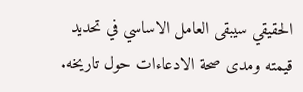الحقيقي سيبقى العامل الاساسي في تحديد قيمته ومدى صحة الادعاءات حول تاريخه.